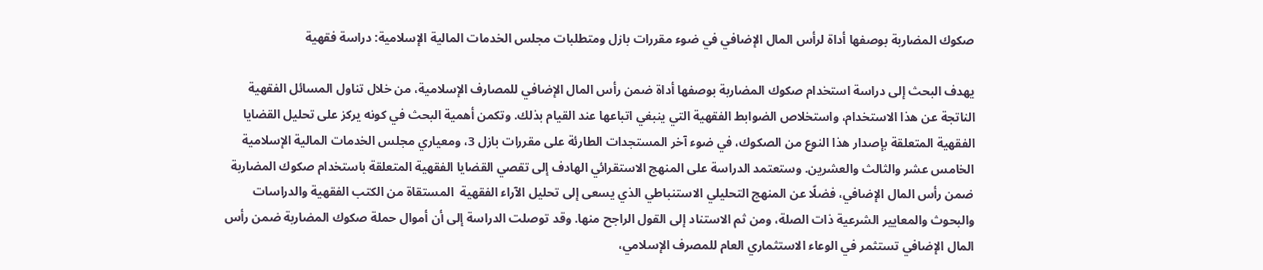صكوك المضاربة بوصفها أداة لرأس المال الإضافي في ضوء مقررات بازل ومتطلبات مجلس الخدمات المالية الإسلامية: دراسة فقهية

يهدف البحث إلى دراسة استخدام صكوك المضاربة بوصفها أداة ضمن رأس المال الإضافي للمصارف الإسلامية، من خلال تناول المسائل الفقهية الناتجة عن هذا الاستخدام، واستخلاص الضوابط الفقهية التي ينبغي اتباعها عند القيام بذلك. وتكمن أهمية البحث في كونه يركز على تحليل القضايا الفقهية المتعلقة بإصدار هذا النوع من الصكوك، في ضوء آخر المستجدات الطارئة على مقررات بازل 3، ومعياري مجلس الخدمات المالية الإسلامية الخامس عشر والثالث والعشرين. وستعتمد الدراسة على المنهج الاستقرائي الهادف إلى تقصي القضايا الفقهية المتعلقة باستخدام صكوك المضاربة ضمن رأس المال الإضافي، فضلًا عن المنهج التحليلي الاستنباطي الذي يسعى إلى تحليل الآراء الفقهية  المستقاة من الكتب الفقهية والدراسات والبحوث والمعايير الشرعية ذات الصلة، ومن ثم الاستناد إلى القول الراجح منها. وقد توصلت الدراسة إلى أن أموال حملة صكوك المضاربة ضمن رأس المال الإضافي تستثمر في الوعاء الاستثماري العام للمصرف الإسلامي،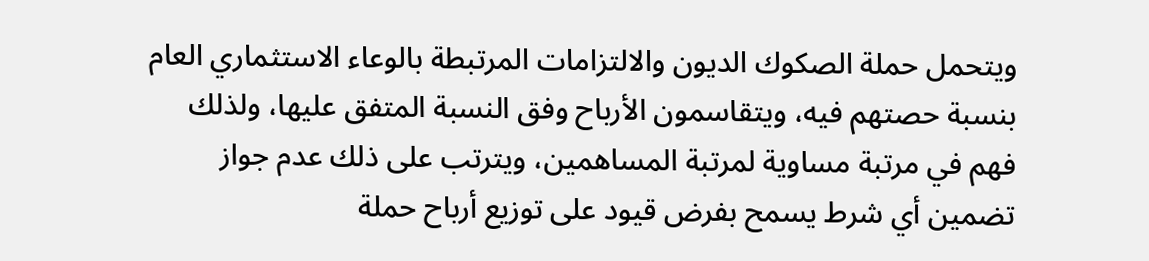ويتحمل حملة الصكوك الديون والالتزامات المرتبطة بالوعاء الاستثماري العام بنسبة حصتهم فيه، ويتقاسمون الأرباح وفق النسبة المتفق عليها، ولذلك فهم في مرتبة مساوية لمرتبة المساهمين، ويترتب على ذلك عدم جواز تضمين أي شرط يسمح بفرض قيود على توزيع أرباح حملة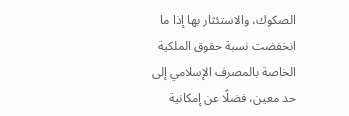الصكوك، والاستئثار بها إذا ما انخفضت نسبة حقوق الملكية الخاصة بالمصرف الإسلامي إلى حد معين، فضلًا عن إمكانية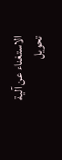الاستغناء عن آلية تحويل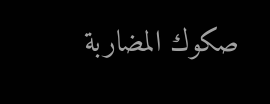صكوك المضاربة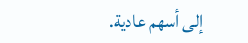إلى أسهم عادية.